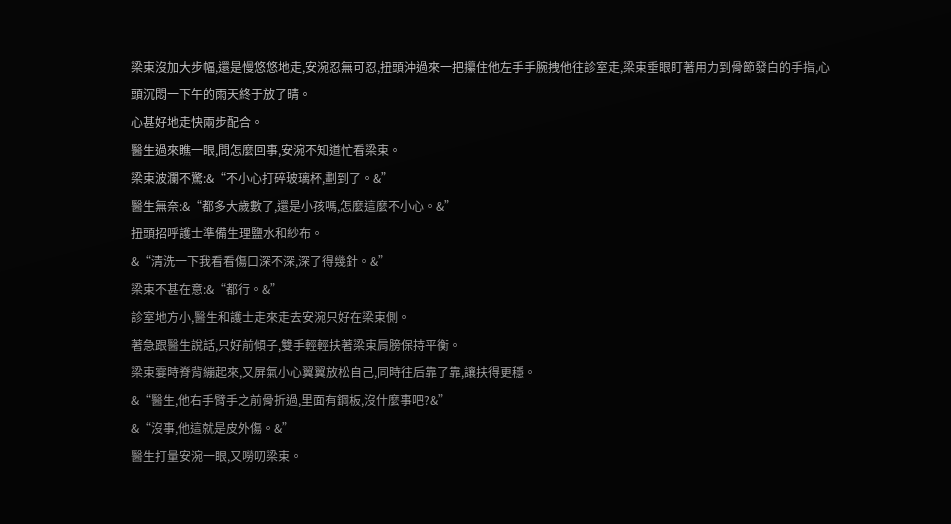梁束沒加大步幅,還是慢悠悠地走,安涴忍無可忍,扭頭沖過來一把攥住他左手手腕拽他往診室走,梁束垂眼盯著用力到骨節發白的手指,心頭沉悶一下午的雨天終于放了晴。
心甚好地走快兩步配合。
醫生過來瞧一眼,問怎麼回事,安涴不知道忙看梁束。
梁束波瀾不驚:&“不小心打碎玻璃杯,劃到了。&”
醫生無奈:&“都多大歲數了,還是小孩嗎,怎麼這麼不小心。&”
扭頭招呼護士準備生理鹽水和紗布。
&“清洗一下我看看傷口深不深,深了得幾針。&”
梁束不甚在意:&“都行。&”
診室地方小,醫生和護士走來走去安涴只好在梁束側。
著急跟醫生說話,只好前傾子,雙手輕輕扶著梁束肩膀保持平衡。
梁束霎時脊背繃起來,又屏氣小心翼翼放松自己,同時往后靠了靠,讓扶得更穩。
&“醫生,他右手臂手之前骨折過,里面有鋼板,沒什麼事吧?&”
&“沒事,他這就是皮外傷。&”
醫生打量安涴一眼,又嘮叨梁束。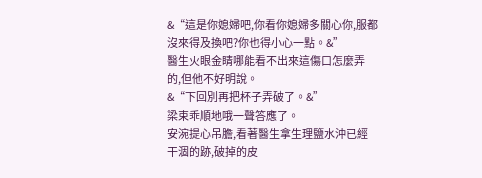&“這是你媳婦吧,你看你媳婦多關心你,服都沒來得及換吧?你也得小心一點。&”
醫生火眼金睛哪能看不出來這傷口怎麼弄的,但他不好明說。
&“下回別再把杯子弄破了。&”
梁束乖順地哦一聲答應了。
安涴提心吊膽,看著醫生拿生理鹽水沖已經干涸的跡,破掉的皮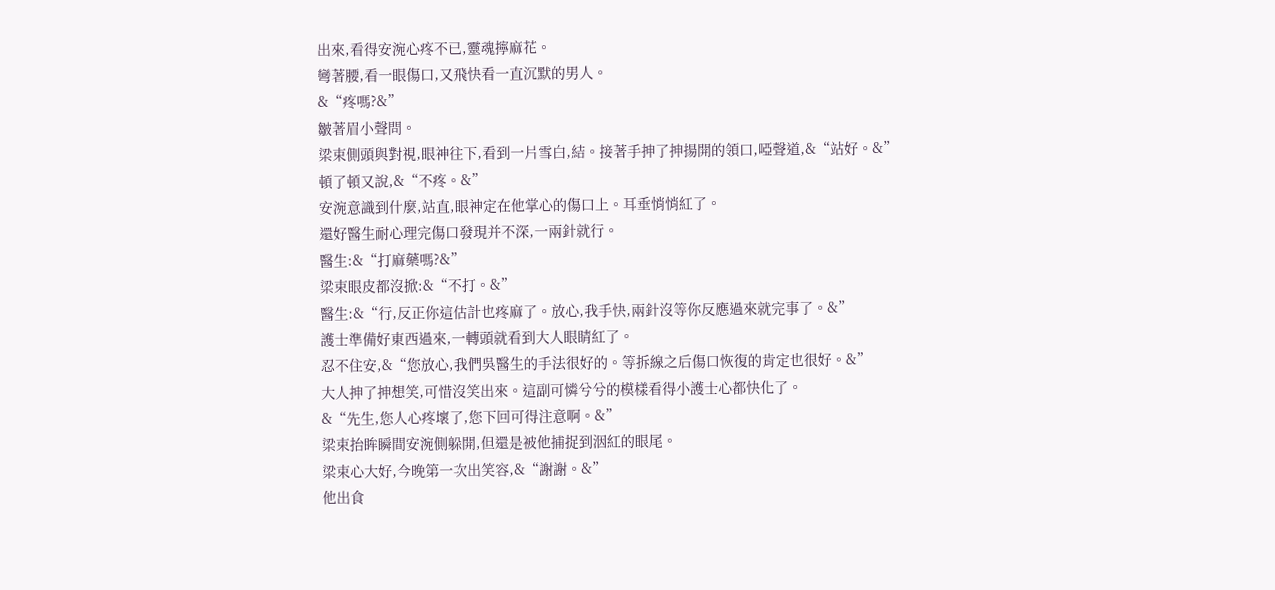出來,看得安涴心疼不已,靈魂擰麻花。
彎著腰,看一眼傷口,又飛快看一直沉默的男人。
&“疼嗎?&”
皺著眉小聲問。
梁束側頭與對視,眼神往下,看到一片雪白,結。接著手抻了抻揚開的領口,啞聲道,&“站好。&”
頓了頓又說,&“不疼。&”
安涴意識到什麼,站直,眼神定在他掌心的傷口上。耳垂悄悄紅了。
還好醫生耐心理完傷口發現并不深,一兩針就行。
醫生:&“打麻藥嗎?&”
梁束眼皮都沒掀:&“不打。&”
醫生:&“行,反正你這估計也疼麻了。放心,我手快,兩針沒等你反應過來就完事了。&”
護士準備好東西過來,一轉頭就看到大人眼睛紅了。
忍不住安,&“您放心,我們吳醫生的手法很好的。等拆線之后傷口恢復的肯定也很好。&”
大人抻了抻想笑,可惜沒笑出來。這副可憐兮兮的模樣看得小護士心都快化了。
&“先生,您人心疼壞了,您下回可得注意啊。&”
梁束抬眸瞬間安涴側躲開,但還是被他捕捉到洇紅的眼尾。
梁束心大好,今晚第一次出笑容,&“謝謝。&”
他出食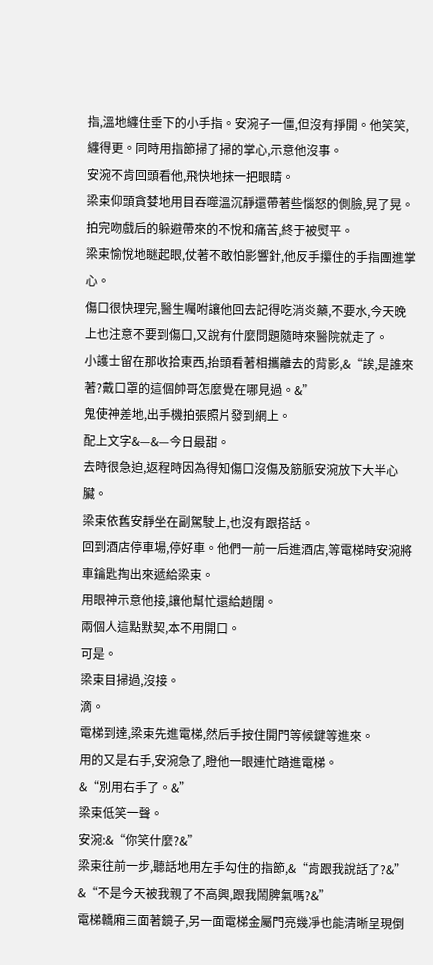指,溫地纏住垂下的小手指。安涴子一僵,但沒有掙開。他笑笑,纏得更。同時用指節掃了掃的掌心,示意他沒事。
安涴不肯回頭看他,飛快地抹一把眼睛。
梁束仰頭貪婪地用目吞噬溫沉靜還帶著些惱怒的側臉,晃了晃。
拍完吻戲后的躲避帶來的不悅和痛苦,終于被熨平。
梁束愉悅地瞇起眼,仗著不敢怕影響針,他反手攥住的手指團進掌心。
傷口很快理完,醫生囑咐讓他回去記得吃消炎藥,不要水,今天晚上也注意不要到傷口,又說有什麼問題隨時來醫院就走了。
小護士留在那收拾東西,抬頭看著相攜離去的背影,&“誒,是誰來著?戴口罩的這個帥哥怎麼覺在哪見過。&”
鬼使神差地,出手機拍張照片發到網上。
配上文字&—&—今日最甜。
去時很急迫,返程時因為得知傷口沒傷及筋脈安涴放下大半心臟。
梁束依舊安靜坐在副駕駛上,也沒有跟搭話。
回到酒店停車場,停好車。他們一前一后進酒店,等電梯時安涴將車鑰匙掏出來遞給梁束。
用眼神示意他接,讓他幫忙還給趙闊。
兩個人這點默契,本不用開口。
可是。
梁束目掃過,沒接。
滴。
電梯到達,梁束先進電梯,然后手按住開門等候鍵等進來。
用的又是右手,安涴急了,瞪他一眼連忙踏進電梯。
&“別用右手了。&”
梁束低笑一聲。
安涴:&“你笑什麼?&”
梁束往前一步,聽話地用左手勾住的指節,&“肯跟我說話了?&”
&“不是今天被我親了不高興,跟我鬧脾氣嗎?&”
電梯轎廂三面著鏡子,另一面電梯金屬門亮幾凈也能清晰呈現倒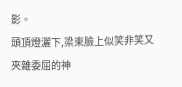影。
頭頂燈灑下,梁束臉上似笑非笑又夾雜委屈的神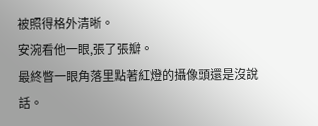被照得格外清晰。
安涴看他一眼,張了張瓣。
最終瞥一眼角落里點著紅燈的攝像頭還是沒說話。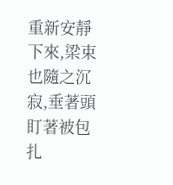重新安靜下來,梁束也隨之沉寂,垂著頭盯著被包扎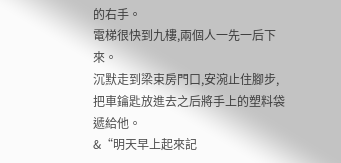的右手。
電梯很快到九樓,兩個人一先一后下來。
沉默走到梁束房門口,安涴止住腳步,把車鑰匙放進去之后將手上的塑料袋遞給他。
&“明天早上起來記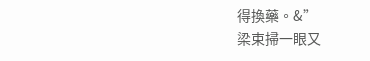得換藥。&”
梁束掃一眼又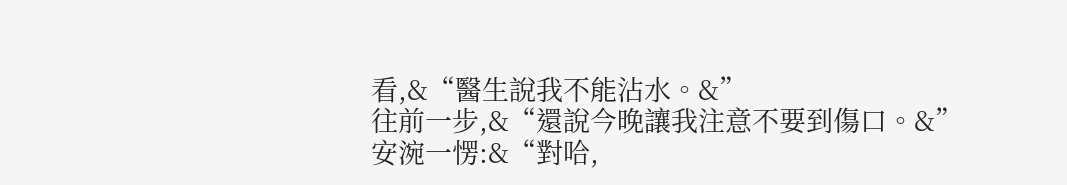看,&“醫生說我不能沾水。&”
往前一步,&“還說今晚讓我注意不要到傷口。&”
安涴一愣:&“對哈,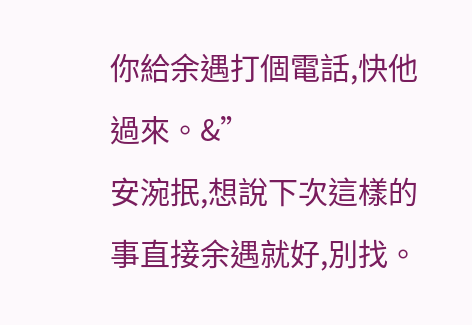你給余遇打個電話,快他過來。&”
安涴抿,想說下次這樣的事直接余遇就好,別找。